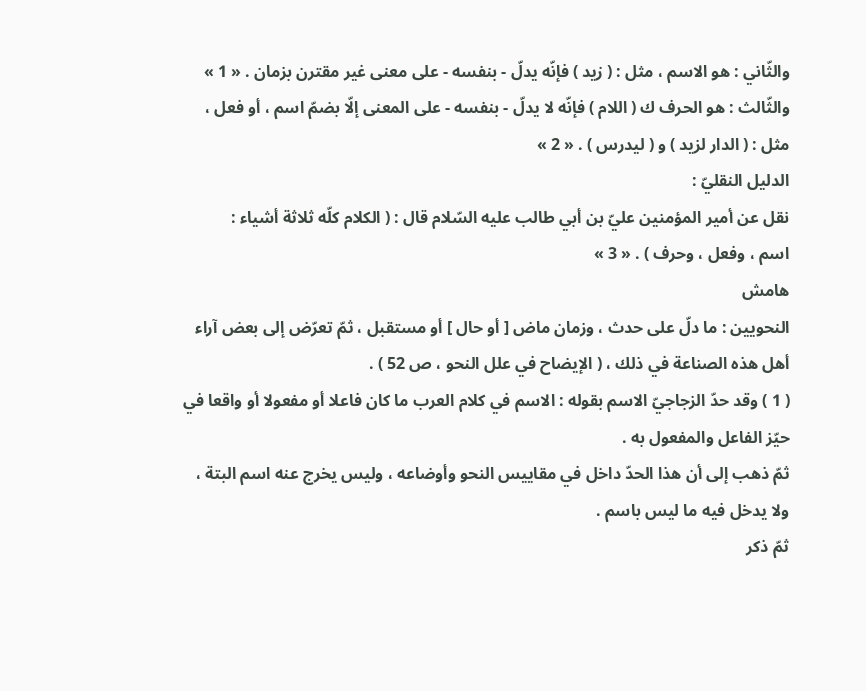والثّاني : هو الاسم ، مثل : ( زيد ) فإنّه يدلّ - بنفسه - على معنى غير مقترن بزمان . « 1 »
والثّالث : هو الحرف ك ( اللام ) فإنّه لا يدلّ - بنفسه - على المعنى إلّا بضمّ اسم ، أو فعل ، مثل : ( الدار لزيد ) و ( ليدرس ) . « 2 »
الدليل النقليّ :
نقل عن أمير المؤمنين عليّ بن أبي طالب عليه السّلام قال : ( الكلام كلّه ثلاثة أشياء :
اسم ، وفعل ، وحرف ) . « 3 »
هامش
النحويين : ما دلّ على حدث ، وزمان ماض [ أو حال ] أو مستقبل ، ثمّ تعرّض إلى بعض آراء أهل هذه الصناعة في ذلك ، ( الإيضاح في علل النحو ، ص 52 ) .
( 1 ) وقد حدّ الزجاجيّ الاسم بقوله : الاسم في كلام العرب ما كان فاعلا أو مفعولا أو واقعا في حيّز الفاعل والمفعول به .
ثمّ ذهب إلى أن هذا الحدّ داخل في مقاييس النحو وأوضاعه ، وليس يخرج عنه اسم البتة ، ولا يدخل فيه ما ليس باسم .
ثمّ ذكر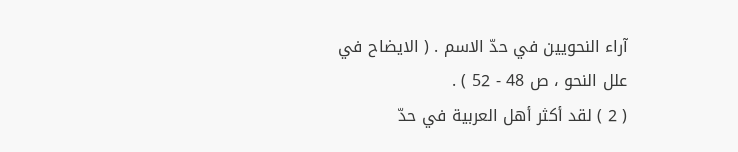آراء النحويين في حدّ الاسم . ( الايضاح في علل النحو ، ص 48 - 52 ) .
( 2 ) لقد أكثر أهل العربية في حدّ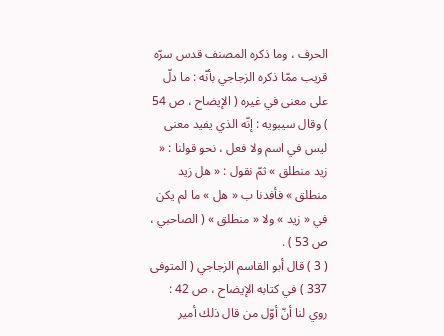الحرف ، وما ذكره المصنف قدس سرّه قريب ممّا ذكره الزجاجي بأنّه : ما دلّ على معنى في غيره ( الإيضاح ، ص 54 ) وقال سيبويه : إنّه الذي يفيد معنى ليس في اسم ولا فعل ، نحو قولنا : « زيد منطلق » ثمّ نقول : « هل زيد منطلق » فأفدنا ب « هل » ما لم يكن في « زيد » ولا « منطلق » ( الصاحبي ، ص 53 ) .
( 3 ) قال أبو القاسم الزجاجي ( المتوفى 337 ) في كتابه الإيضاح ، ص 42 : روي لنا أنّ أوّل من قال ذلك أمير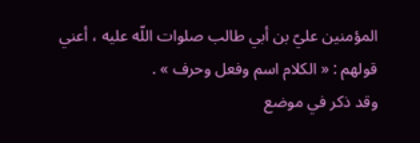المؤمنين عليّ بن أبي طالب صلوات اللّه عليه ، أعني قولهم : « الكلام اسم وفعل وحرف » .
وقد ذكر في موضع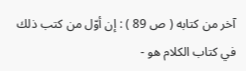آخر من كتابه ( ص 89 ) : إن أوّل من كتب ذلك في كتاب الكلام هو -